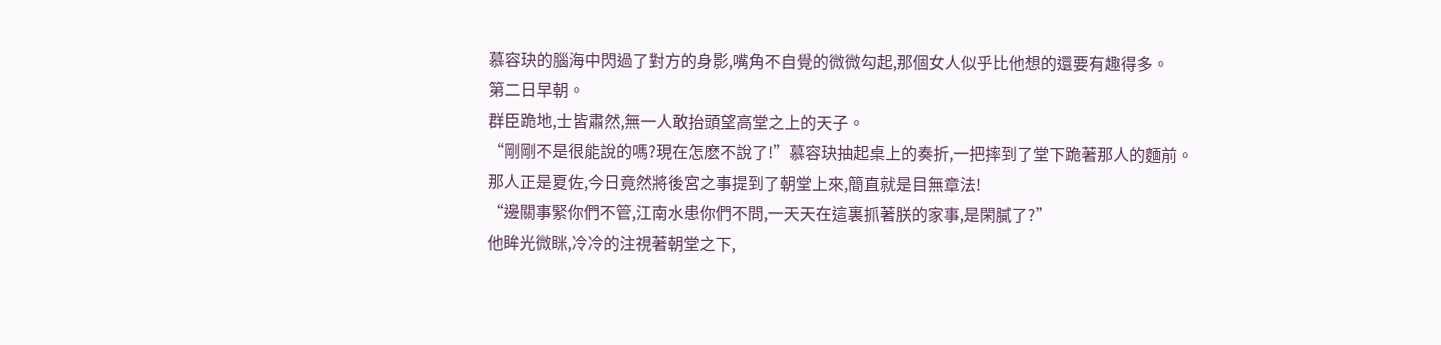慕容玦的腦海中閃過了對方的身影,嘴角不自覺的微微勾起,那個女人似乎比他想的還要有趣得多。
第二日早朝。
群臣跪地,士皆肅然,無一人敢抬頭望高堂之上的天子。
“剛剛不是很能說的嗎?現在怎麽不說了!”慕容玦抽起桌上的奏折,一把摔到了堂下跪著那人的麵前。
那人正是夏佐,今日竟然將後宮之事提到了朝堂上來,簡直就是目無章法!
“邊關事緊你們不管,江南水患你們不問,一天天在這裏抓著朕的家事,是閑膩了?”
他眸光微眯,冷冷的注視著朝堂之下,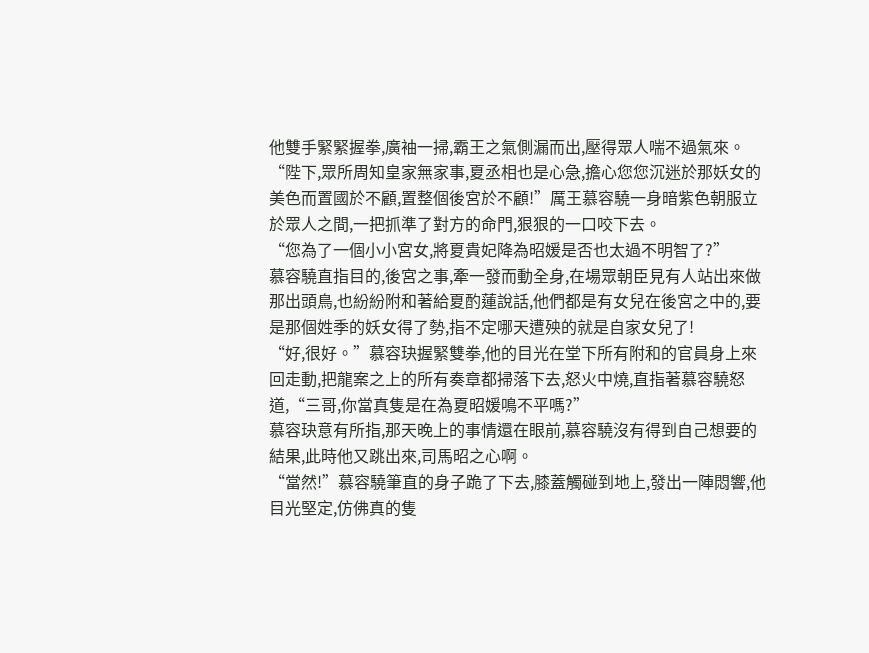他雙手緊緊握拳,廣袖一掃,霸王之氣側漏而出,壓得眾人喘不過氣來。
“陛下,眾所周知皇家無家事,夏丞相也是心急,擔心您您沉迷於那妖女的美色而置國於不顧,置整個後宮於不顧!”厲王慕容驍一身暗紫色朝服立於眾人之間,一把抓準了對方的命門,狠狠的一口咬下去。
“您為了一個小小宮女,將夏貴妃降為昭媛是否也太過不明智了?”
慕容驍直指目的,後宮之事,牽一發而動全身,在場眾朝臣見有人站出來做那出頭鳥,也紛紛附和著給夏酌蓮說話,他們都是有女兒在後宮之中的,要是那個姓季的妖女得了勢,指不定哪天遭殃的就是自家女兒了!
“好,很好。”慕容玦握緊雙拳,他的目光在堂下所有附和的官員身上來回走動,把龍案之上的所有奏章都掃落下去,怒火中燒,直指著慕容驍怒道,“三哥,你當真隻是在為夏昭媛鳴不平嗎?”
慕容玦意有所指,那天晚上的事情還在眼前,慕容驍沒有得到自己想要的結果,此時他又跳出來,司馬昭之心啊。
“當然!”慕容驍筆直的身子跪了下去,膝蓋觸碰到地上,發出一陣悶響,他目光堅定,仿佛真的隻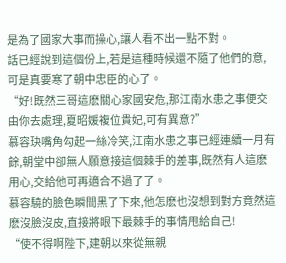是為了國家大事而操心,讓人看不出一點不對。
話已經說到這個份上,若是這種時候還不隨了他們的意,可是真要寒了朝中忠臣的心了。
“好!既然三哥這麽關心家國安危,那江南水患之事便交由你去處理,夏昭媛複位貴妃,可有異意?”
慕容玦嘴角勾起一絲冷笑,江南水患之事已經連續一月有餘,朝堂中卻無人願意接這個棘手的差事,既然有人這麽用心,交給他可再適合不過了了。
慕容驍的臉色瞬間黑了下來,他怎麽也沒想到對方竟然這麽沒臉沒皮,直接將眼下最棘手的事情甩給自己!
“使不得啊陛下,建朝以來從無親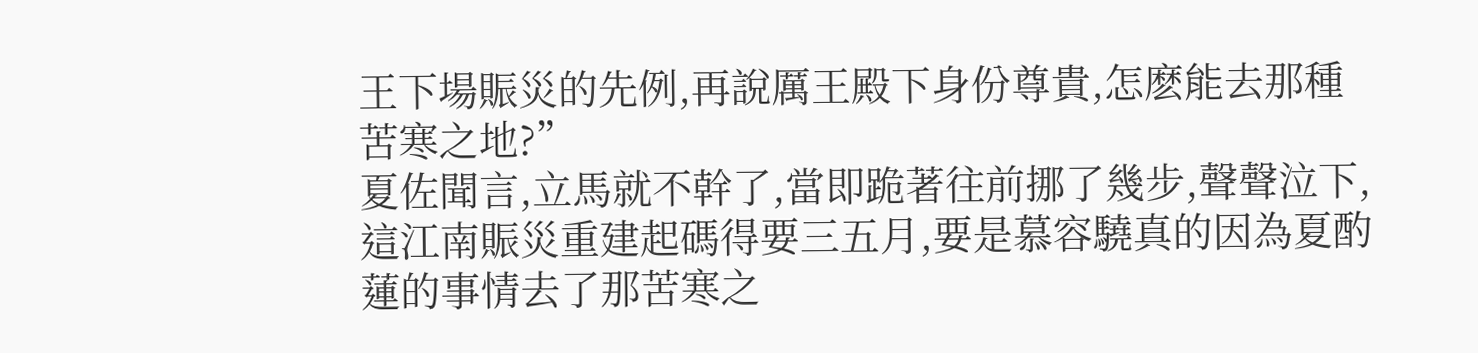王下場賑災的先例,再說厲王殿下身份尊貴,怎麽能去那種苦寒之地?”
夏佐聞言,立馬就不幹了,當即跪著往前挪了幾步,聲聲泣下,這江南賑災重建起碼得要三五月,要是慕容驍真的因為夏酌蓮的事情去了那苦寒之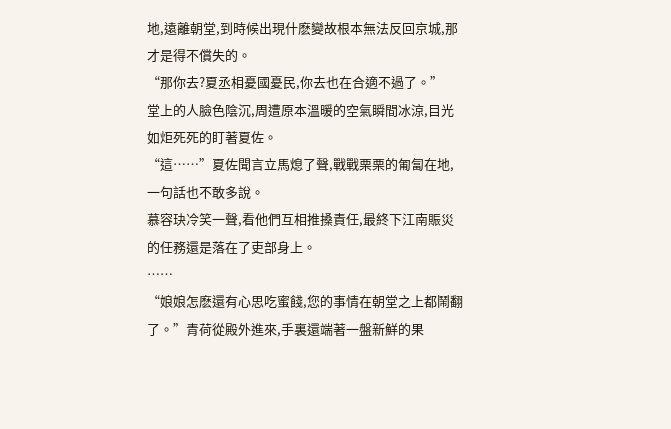地,遠離朝堂,到時候出現什麽變故根本無法反回京城,那才是得不償失的。
“那你去?夏丞相憂國憂民,你去也在合適不過了。”
堂上的人臉色陰沉,周遭原本溫暖的空氣瞬間冰涼,目光如炬死死的盯著夏佐。
“這……”夏佐聞言立馬熄了聲,戰戰栗栗的匍匐在地,一句話也不敢多說。
慕容玦冷笑一聲,看他們互相推搡責任,最終下江南賑災的任務還是落在了吏部身上。
……
“娘娘怎麽還有心思吃蜜餞,您的事情在朝堂之上都鬧翻了。”青荷從殿外進來,手裏還端著一盤新鮮的果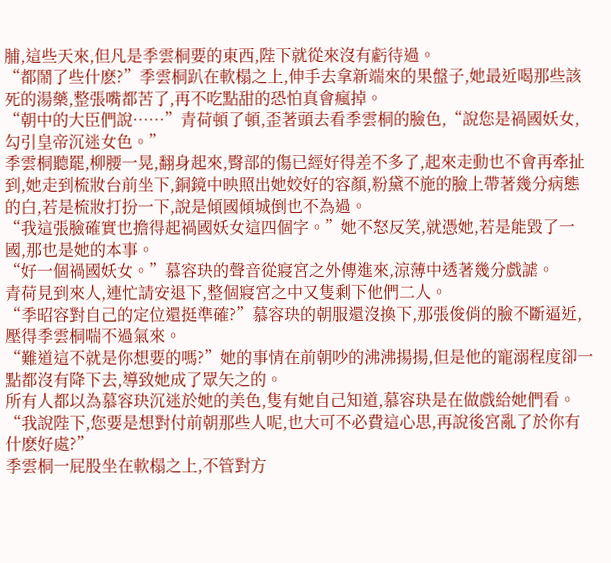脯,這些天來,但凡是季雲桐要的東西,陛下就從來沒有虧待過。
“都鬧了些什麽?”季雲桐趴在軟榻之上,伸手去拿新端來的果盤子,她最近喝那些該死的湯藥,整張嘴都苦了,再不吃點甜的恐怕真會瘋掉。
“朝中的大臣們說……”青荷頓了頓,歪著頭去看季雲桐的臉色,“說您是禍國妖女,勾引皇帝沉迷女色。”
季雲桐聽罷,柳腰一晃,翻身起來,臀部的傷已經好得差不多了,起來走動也不會再牽扯到,她走到梳妝台前坐下,銅鏡中映照出她姣好的容顏,粉黛不施的臉上帶著幾分病態的白,若是梳妝打扮一下,說是傾國傾城倒也不為過。
“我這張臉確實也擔得起禍國妖女這四個字。”她不怒反笑,就憑她,若是能毀了一國,那也是她的本事。
“好一個禍國妖女。”慕容玦的聲音從寢宮之外傳進來,涼薄中透著幾分戲謔。
青荷見到來人,連忙請安退下,整個寢宮之中又隻剩下他們二人。
“季昭容對自己的定位還挺準確?”慕容玦的朝服還沒換下,那張俊俏的臉不斷逼近,壓得季雲桐喘不過氣來。
“難道這不就是你想要的嗎?”她的事情在前朝吵的沸沸揚揚,但是他的寵溺程度卻一點都沒有降下去,導致她成了眾矢之的。
所有人都以為慕容玦沉迷於她的美色,隻有她自己知道,慕容玦是在做戲給她們看。
“我說陛下,您要是想對付前朝那些人呢,也大可不必費這心思,再說後宮亂了於你有什麽好處?”
季雲桐一屁股坐在軟榻之上,不管對方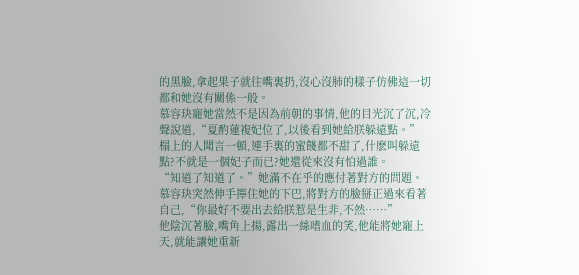的黑臉,拿起果子就往嘴裏扔,沒心沒肺的樣子仿佛這一切都和她沒有關係一般。
慕容玦寵她當然不是因為前朝的事情,他的目光沉了沉,冷聲說道,“夏酌蓮複妃位了,以後看到她給朕躲遠點。”
榻上的人聞言一頓,連手裏的蜜餞都不甜了,什麽叫躲遠點?不就是一個妃子而已?她還從來沒有怕過誰。
“知道了知道了。”她滿不在乎的應付著對方的問題。
慕容玦突然伸手擰住她的下巴,將對方的臉掰正過來看著自己,“你最好不要出去給朕惹是生非,不然……”
他陰沉著臉,嘴角上揚,露出一絲嗜血的笑,他能將她寵上天,就能讓她重新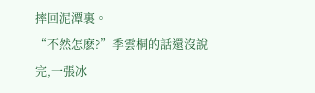摔回泥潭裏。
“不然怎麽?”季雲桐的話還沒說完,一張冰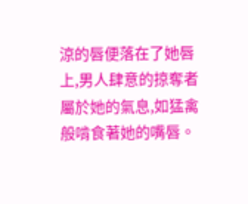涼的唇便落在了她唇上,男人肆意的掠奪者屬於她的氣息,如猛禽般啃食著她的嘴唇。